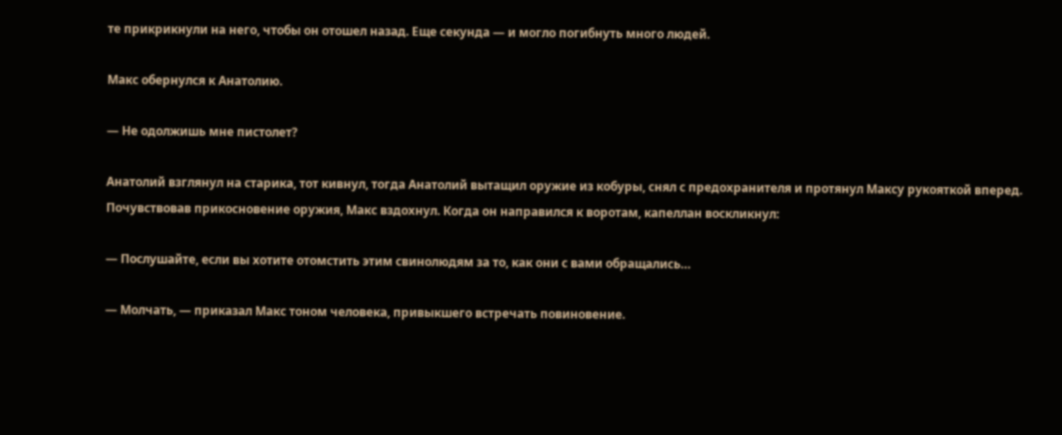те прикрикнули на него, чтобы он отошел назад. Еще секунда — и могло погибнуть много людей.

Макс обернулся к Анатолию.

— Не одолжишь мне пистолет?

Анатолий взглянул на старика, тот кивнул, тогда Анатолий вытащил оружие из кобуры, снял с предохранителя и протянул Максу рукояткой вперед. Почувствовав прикосновение оружия, Макс вздохнул. Когда он направился к воротам, капеллан воскликнул:

— Послушайте, если вы хотите отомстить этим свинолюдям за то, как они с вами обращались…

— Молчать, — приказал Макс тоном человека, привыкшего встречать повиновение.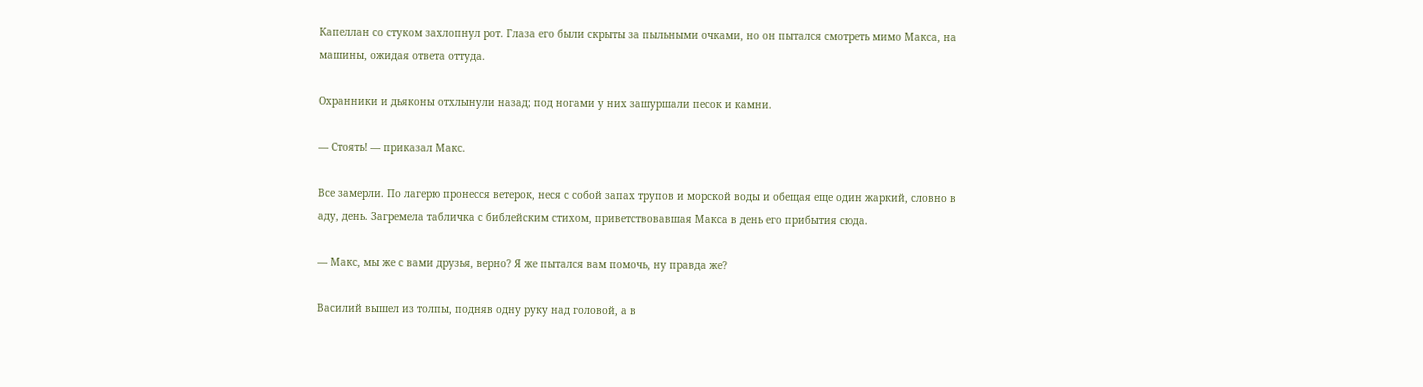Капеллан со стуком захлопнул рот. Глаза его были скрыты за пыльными очками, но он пытался смотреть мимо Макса, на машины, ожидая ответа оттуда.

Охранники и дьяконы отхлынули назад; под ногами у них зашуршали песок и камни.

— Стоять! — приказал Макс.

Все замерли. По лагерю пронесся ветерок, неся с собой запах трупов и морской воды и обещая еще один жаркий, словно в аду, день. Загремела табличка с библейским стихом, приветствовавшая Макса в день его прибытия сюда.

— Макс, мы же с вами друзья, верно? Я же пытался вам помочь, ну правда же?

Василий вышел из толпы, подняв одну руку над головой, а в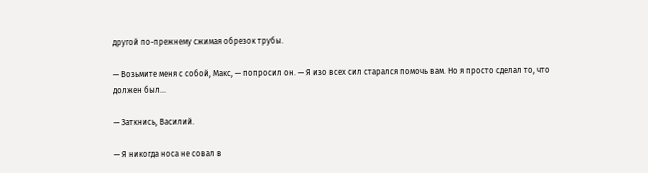другой по-прежнему сжимая обрезок трубы.

— Возьмите меня с собой, Макс, — попросил он. — Я изо всех сил старался помочь вам. Но я просто сделал то, что должен был…

— Заткнись, Василий.

— Я никогда носа не совал в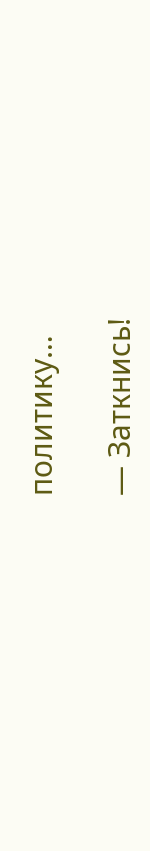политику…

— Заткнись!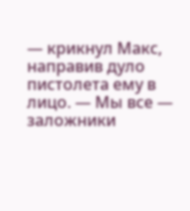— крикнул Макс, направив дуло пистолета ему в лицо. — Мы все — заложники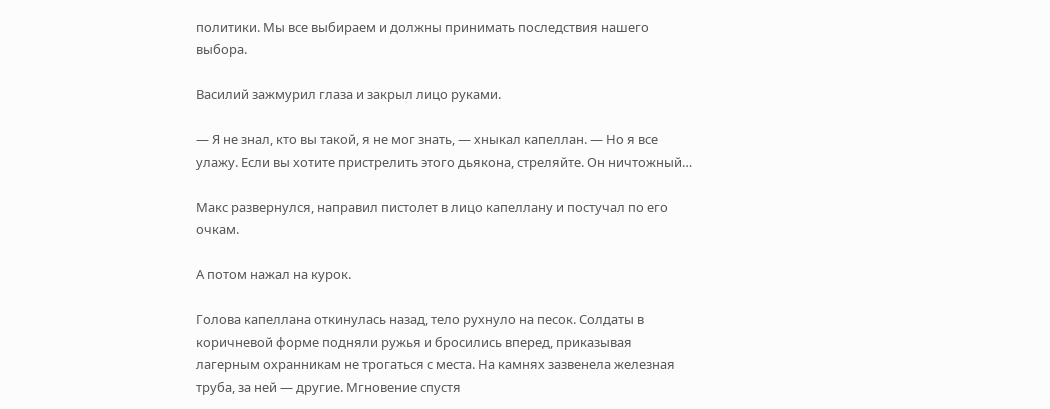политики. Мы все выбираем и должны принимать последствия нашего выбора.

Василий зажмурил глаза и закрыл лицо руками.

— Я не знал, кто вы такой, я не мог знать, — хныкал капеллан. — Но я все улажу. Если вы хотите пристрелить этого дьякона, стреляйте. Он ничтожный…

Макс развернулся, направил пистолет в лицо капеллану и постучал по его очкам.

А потом нажал на курок.

Голова капеллана откинулась назад, тело рухнуло на песок. Солдаты в коричневой форме подняли ружья и бросились вперед, приказывая лагерным охранникам не трогаться с места. На камнях зазвенела железная труба, за ней — другие. Мгновение спустя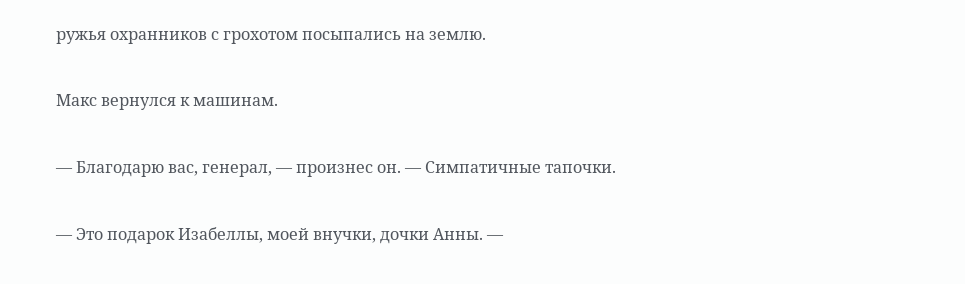ружья охранников с грохотом посыпались на землю.

Макс вернулся к машинам.

— Благодарю вас, генерал, — произнес он. — Симпатичные тапочки.

— Это подарок Изабеллы, моей внучки, дочки Анны. —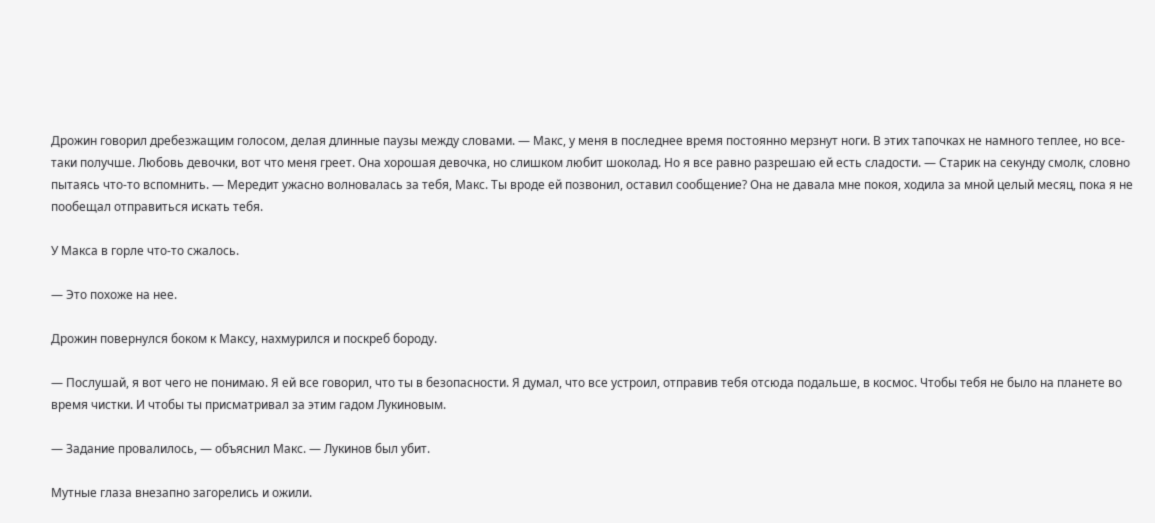Дрожин говорил дребезжащим голосом, делая длинные паузы между словами. — Макс, у меня в последнее время постоянно мерзнут ноги. В этих тапочках не намного теплее, но все-таки получше. Любовь девочки, вот что меня греет. Она хорошая девочка, но слишком любит шоколад. Но я все равно разрешаю ей есть сладости. — Старик на секунду смолк, словно пытаясь что-то вспомнить. — Мередит ужасно волновалась за тебя, Макс. Ты вроде ей позвонил, оставил сообщение? Она не давала мне покоя, ходила за мной целый месяц, пока я не пообещал отправиться искать тебя.

У Макса в горле что-то сжалось.

— Это похоже на нее.

Дрожин повернулся боком к Максу, нахмурился и поскреб бороду.

— Послушай, я вот чего не понимаю. Я ей все говорил, что ты в безопасности. Я думал, что все устроил, отправив тебя отсюда подальше, в космос. Чтобы тебя не было на планете во время чистки. И чтобы ты присматривал за этим гадом Лукиновым.

— Задание провалилось, — объяснил Макс. — Лукинов был убит.

Мутные глаза внезапно загорелись и ожили.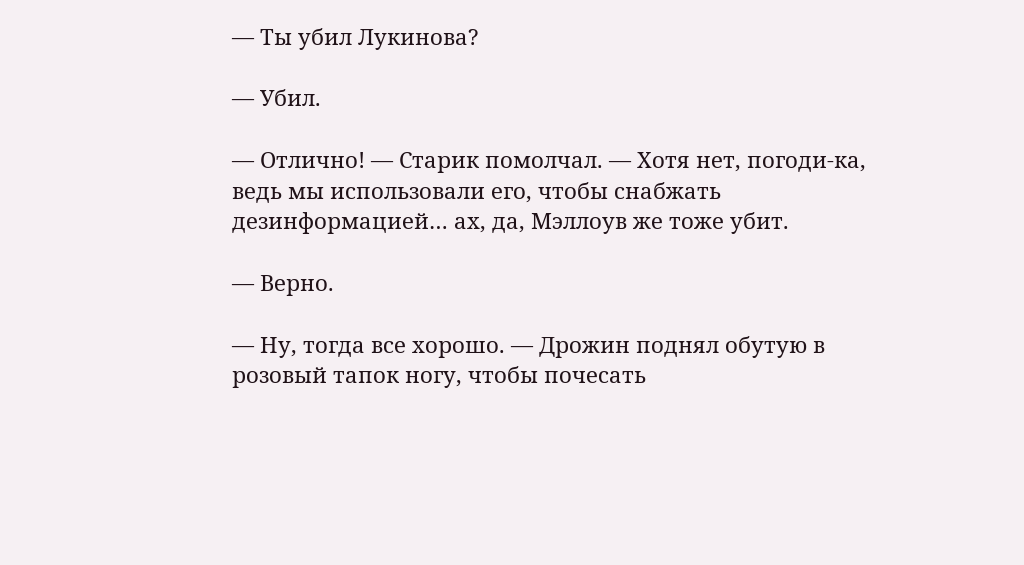— Ты убил Лукинова?

— Убил.

— Отлично! — Старик помолчал. — Хотя нет, погоди-ка, ведь мы использовали его, чтобы снабжать дезинформацией… ах, да, Мэллоув же тоже убит.

— Верно.

— Ну, тогда все хорошо. — Дрожин поднял обутую в розовый тапок ногу, чтобы почесать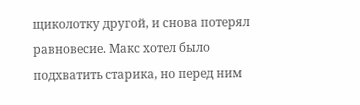щиколотку другой, и снова потерял равновесие. Макс хотел было подхватить старика, но перед ним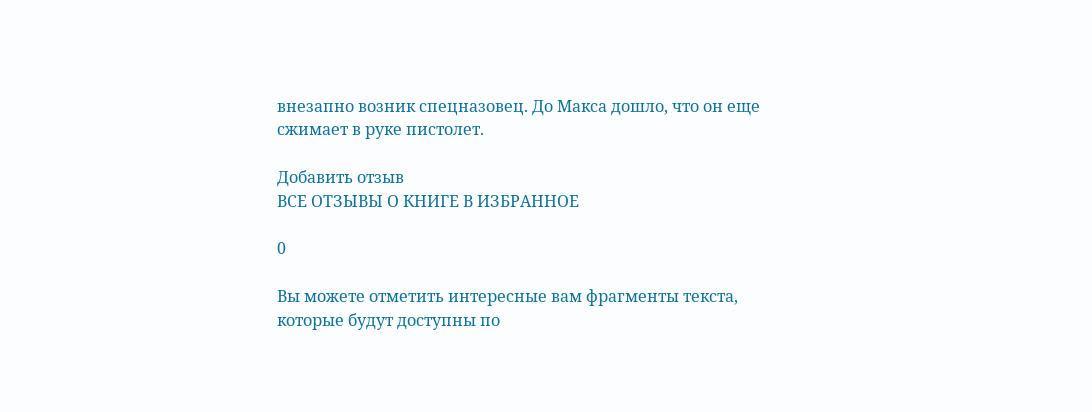внезапно возник спецназовец. До Макса дошло, что он еще сжимает в руке пистолет.

Добавить отзыв
ВСЕ ОТЗЫВЫ О КНИГЕ В ИЗБРАННОЕ

0

Вы можете отметить интересные вам фрагменты текста, которые будут доступны по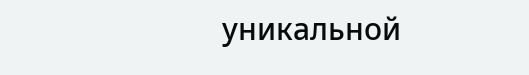уникальной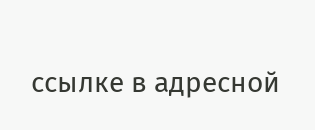ссылке в адресной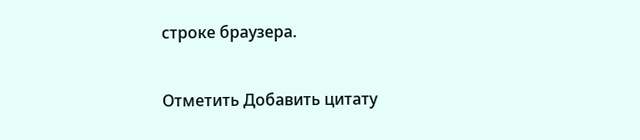строке браузера.

Отметить Добавить цитату